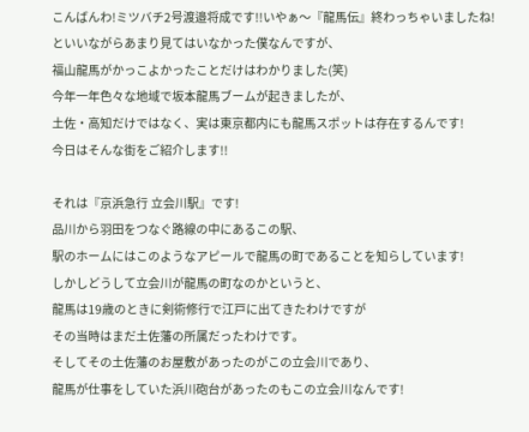こんばんわ!ミツバチ2号渡邉将成です!!いやぁ〜『龍馬伝』終わっちゃいましたね!
といいながらあまり見てはいなかった僕なんですが、
福山龍馬がかっこよかったことだけはわかりました(笑)
今年一年色々な地域で坂本龍馬ブームが起きましたが、
土佐・高知だけではなく、実は東京都内にも龍馬スポットは存在するんです!
今日はそんな街をご紹介します!!

それは『京浜急行 立会川駅』です!
品川から羽田をつなぐ路線の中にあるこの駅、
駅のホームにはこのようなアピールで龍馬の町であることを知らしています!
しかしどうして立会川が龍馬の町なのかというと、
龍馬は19歳のときに剣術修行で江戸に出てきたわけですが
その当時はまだ土佐藩の所属だったわけです。
そしてその土佐藩のお屋敷があったのがこの立会川であり、
龍馬が仕事をしていた浜川砲台があったのもこの立会川なんです!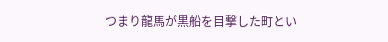つまり龍馬が黒船を目撃した町とい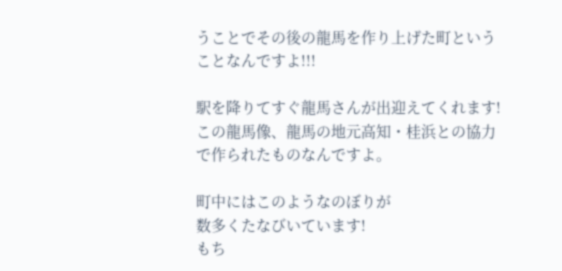うことでその後の龍馬を作り上げた町ということなんですよ!!!

駅を降りてすぐ龍馬さんが出迎えてくれます!
この龍馬像、龍馬の地元高知・桂浜との協力で作られたものなんですよ。

町中にはこのようなのぼりが
数多くたなびいています!
もち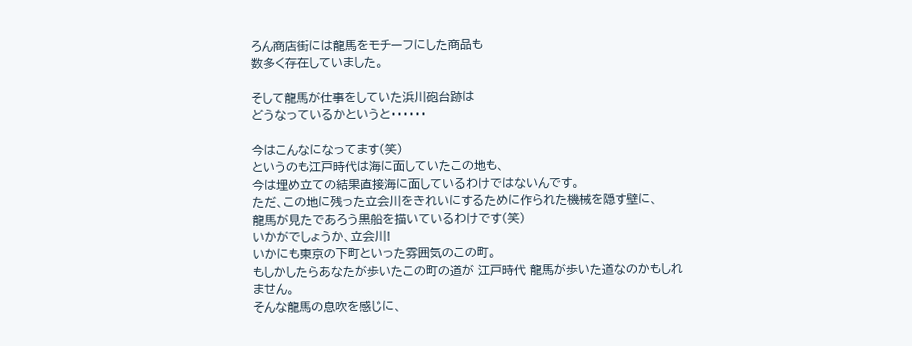ろん商店街には龍馬をモチーフにした商品も
数多く存在していました。

そして龍馬が仕事をしていた浜川砲台跡は
どうなっているかというと・・・・・・

今はこんなになってます(笑)
というのも江戸時代は海に面していたこの地も、
今は埋め立ての結果直接海に面しているわけではないんです。
ただ、この地に残った立会川をきれいにするために作られた機械を隠す壁に、
龍馬が見たであろう黒船を描いているわけです(笑)
いかがでしょうか、立会川!
いかにも東京の下町といった雰囲気のこの町。
もしかしたらあなたが歩いたこの町の道が 江戸時代 龍馬が歩いた道なのかもしれません。
そんな龍馬の息吹を感じに、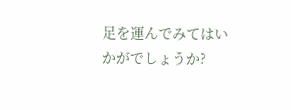足を運んでみてはいかがでしょうか?